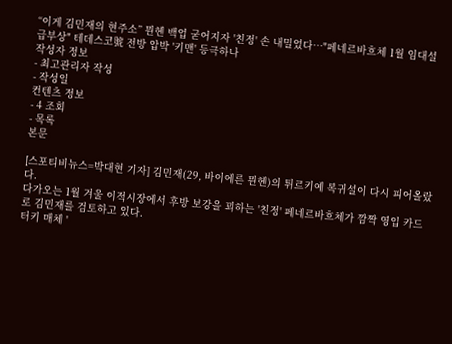“이게 김민재의 현주소” 뮌헨 백업 굳어지자 '친정' 손 내밀었다…"페네르바흐체 1월 임대설 급부상" 테데스코號 전방 압박 '키맨' 등극하나
작성자 정보
- 최고관리자 작성
- 작성일
컨텐츠 정보
- 4 조회
- 목록
본문

[스포티비뉴스=박대현 기자] 김민재(29, 바이에른 뮌헨)의 튀르키예 복귀설이 다시 피어올랐다.
다가오는 1월 겨울 이적시장에서 후방 보강을 꾀하는 '친정' 페네르바흐체가 깜짝 영입 카드로 김민재를 검토하고 있다.
터키 매체 '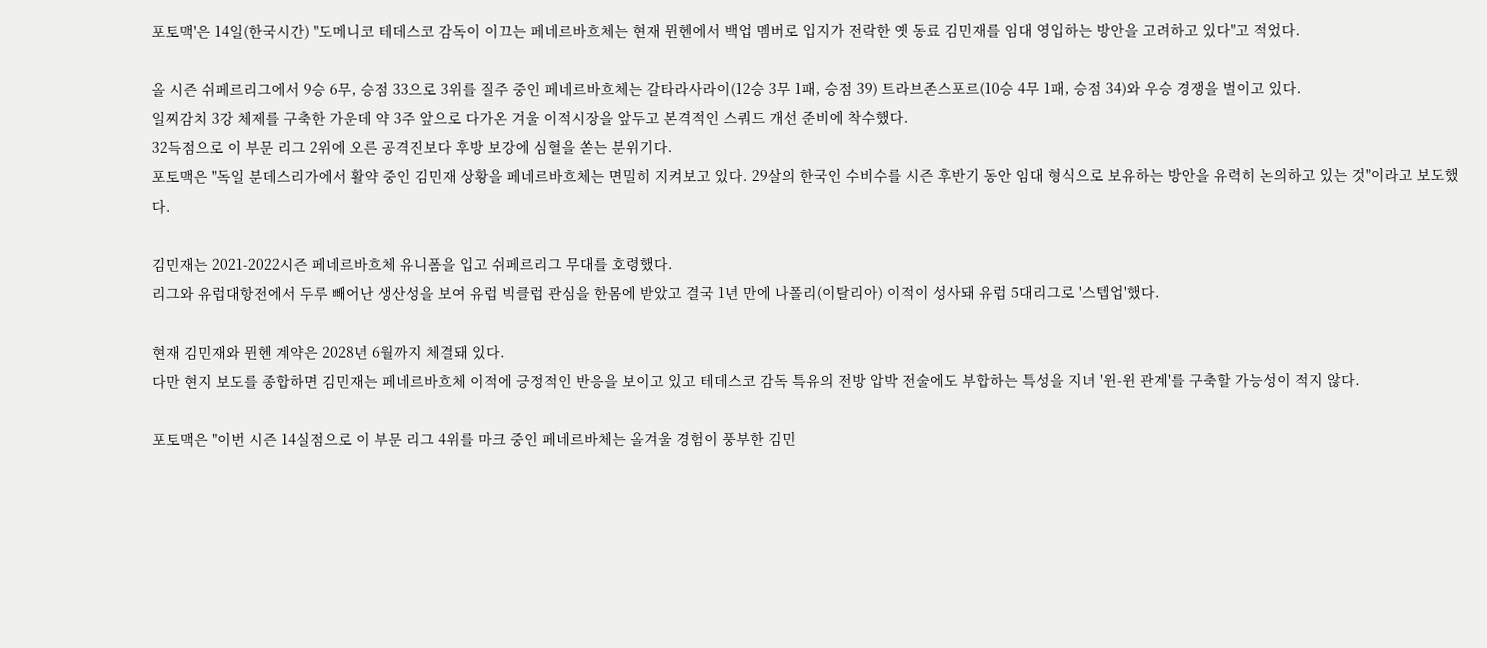포토맥'은 14일(한국시간) "도메니코 테데스코 감독이 이끄는 페네르바흐체는 현재 뮌헨에서 백업 멤버로 입지가 전락한 옛 동료 김민재를 임대 영입하는 방안을 고려하고 있다"고 적었다.

올 시즌 쉬페르리그에서 9승 6무, 승점 33으로 3위를 질주 중인 페네르바흐체는 갈타라사라이(12승 3무 1패, 승점 39) 트라브존스포르(10승 4무 1패, 승점 34)와 우승 경쟁을 벌이고 있다.
일찌감치 3강 체제를 구축한 가운데 약 3주 앞으로 다가온 겨울 이적시장을 앞두고 본격적인 스쿼드 개선 준비에 착수했다.
32득점으로 이 부문 리그 2위에 오른 공격진보다 후방 보강에 심혈을 쏟는 분위기다.
포토맥은 "독일 분데스리가에서 활약 중인 김민재 상황을 페네르바흐체는 면밀히 지켜보고 있다. 29살의 한국인 수비수를 시즌 후반기 동안 임대 형식으로 보유하는 방안을 유력히 논의하고 있는 것"이라고 보도했다.

김민재는 2021-2022시즌 페네르바흐체 유니폼을 입고 쉬페르리그 무대를 호령했다.
리그와 유럽대항전에서 두루 빼어난 생산성을 보여 유럽 빅클럽 관심을 한몸에 받았고 결국 1년 만에 나폴리(이탈리아) 이적이 성사돼 유럽 5대리그로 '스텝업'했다.

현재 김민재와 뮌헨 계약은 2028년 6월까지 체결돼 있다.
다만 현지 보도를 종합하면 김민재는 페네르바흐체 이적에 긍정적인 반응을 보이고 있고 테데스코 감독 특유의 전방 압박 전술에도 부합하는 특성을 지녀 '윈-윈 관계'를 구축할 가능성이 적지 않다.

포토맥은 "이번 시즌 14실점으로 이 부문 리그 4위를 마크 중인 페네르바체는 올겨울 경험이 풍부한 김민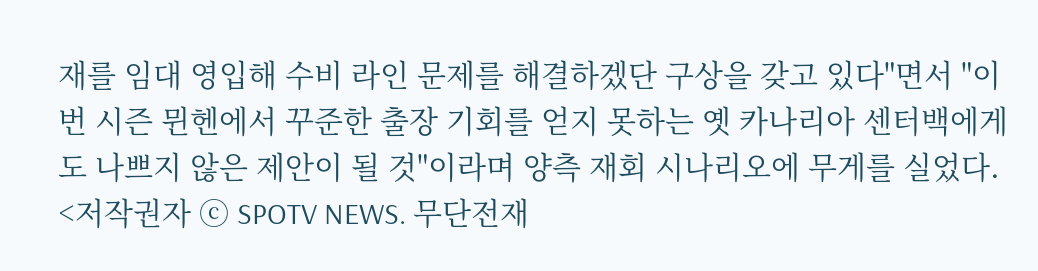재를 임대 영입해 수비 라인 문제를 해결하겠단 구상을 갖고 있다"면서 "이번 시즌 뮌헨에서 꾸준한 출장 기회를 얻지 못하는 옛 카나리아 센터백에게도 나쁘지 않은 제안이 될 것"이라며 양측 재회 시나리오에 무게를 실었다.
<저작권자 ⓒ SPOTV NEWS. 무단전재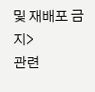및 재배포 금지>
관련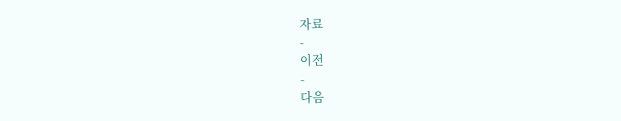자료
-
이전
-
다음